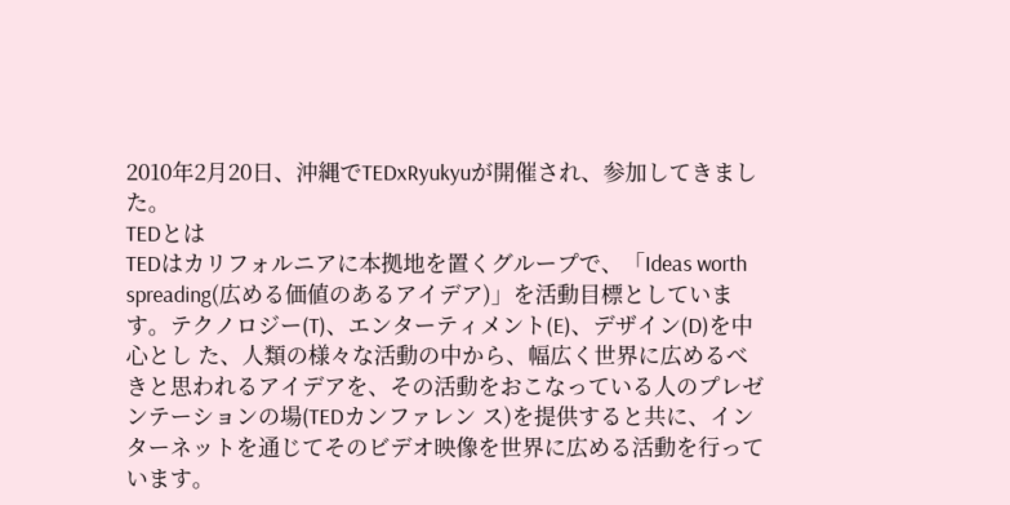2010年2月20日、沖縄でTEDxRyukyuが開催され、参加してきました。
TEDとは
TEDはカリフォルニアに本拠地を置くグループで、「Ideas worth spreading(広める価値のあるアイデア)」を活動目標としています。テクノロジー(T)、エンターティメント(E)、デザイン(D)を中心とし た、人類の様々な活動の中から、幅広く世界に広めるべきと思われるアイデアを、その活動をおこなっている人のプレゼンテーションの場(TEDカンファレン ス)を提供すると共に、インターネットを通じてそのビデオ映像を世界に広める活動を行っています。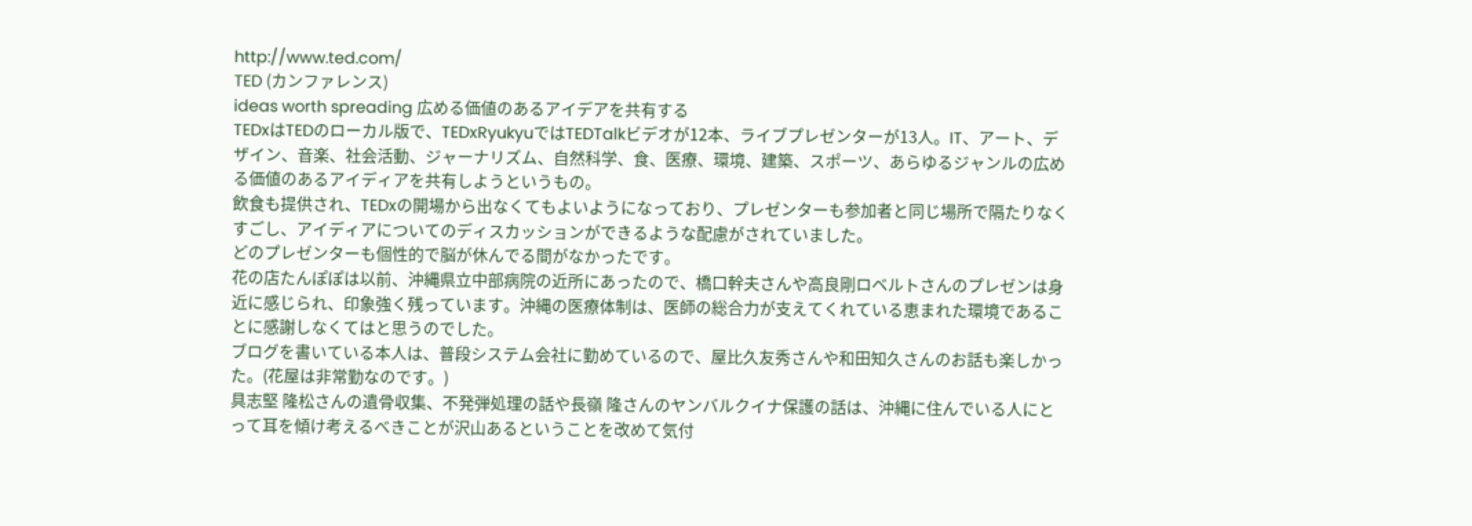http://www.ted.com/
TED (カンファレンス)
ideas worth spreading 広める価値のあるアイデアを共有する
TEDxはTEDのローカル版で、TEDxRyukyuではTEDTalkビデオが12本、ライブプレゼンターが13人。IT、アート、デザイン、音楽、社会活動、ジャーナリズム、自然科学、食、医療、環境、建築、スポーツ、あらゆるジャンルの広める価値のあるアイディアを共有しようというもの。
飲食も提供され、TEDxの開場から出なくてもよいようになっており、プレゼンターも参加者と同じ場所で隔たりなくすごし、アイディアについてのディスカッションができるような配慮がされていました。
どのプレゼンターも個性的で脳が休んでる間がなかったです。
花の店たんぽぽは以前、沖縄県立中部病院の近所にあったので、橋口幹夫さんや高良剛ロベルトさんのプレゼンは身近に感じられ、印象強く残っています。沖縄の医療体制は、医師の総合力が支えてくれている恵まれた環境であることに感謝しなくてはと思うのでした。
ブログを書いている本人は、普段システム会社に勤めているので、屋比久友秀さんや和田知久さんのお話も楽しかった。(花屋は非常勤なのです。)
具志堅 隆松さんの遺骨収集、不発弾処理の話や長嶺 隆さんのヤンバルクイナ保護の話は、沖縄に住んでいる人にとって耳を傾け考えるべきことが沢山あるということを改めて気付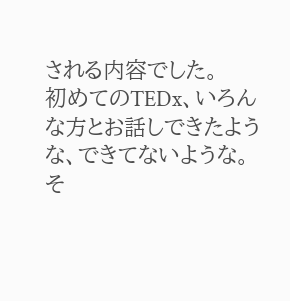される内容でした。
初めてのTEDx、いろんな方とお話しできたような、できてないような。
そ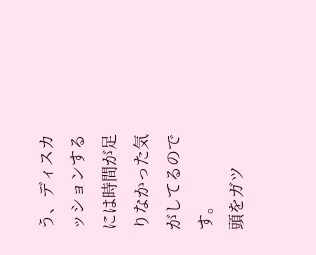う、ディスカッションするには時間が足りなかった気がしてるのです。
頭をガツ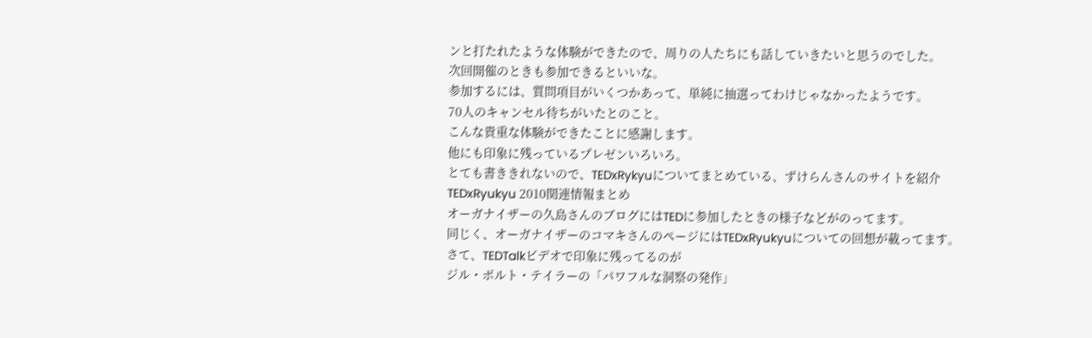ンと打たれたような体験ができたので、周りの人たちにも話していきたいと思うのでした。
次回開催のときも参加できるといいな。
参加するには、質問項目がいくつかあって、単純に抽選ってわけじゃなかったようです。
70人のキャンセル待ちがいたとのこと。
こんな貴重な体験ができたことに感謝します。
他にも印象に残っているプレゼンいろいろ。
とても書ききれないので、TEDxRykyuについてまとめている、ずけらんさんのサイトを紹介
TEDxRyukyu 2010関連情報まとめ
オーガナイザーの久島さんのブログにはTEDに参加したときの様子などがのってます。
同じく、オーガナイザーのコマキさんのページにはTEDxRyukyuについての回想が載ってます。
さて、TEDTalkビデオで印象に残ってるのが
ジル・ボルト・テイラーの「パワフルな洞察の発作」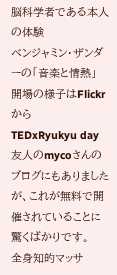脳科学者である本人の体験
ベンジャミン・ザンダーの「音楽と情熱」
開場の様子はFlickrから
TEDxRyukyu day
友人のmycoさんのブログにもありましたが、これが無料で開催されていることに驚くばかりです。
全身知的マッサ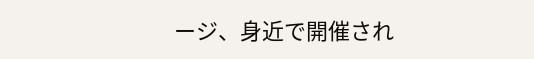ージ、身近で開催され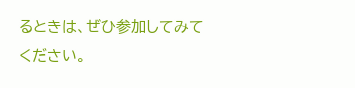るときは、ぜひ参加してみてください。